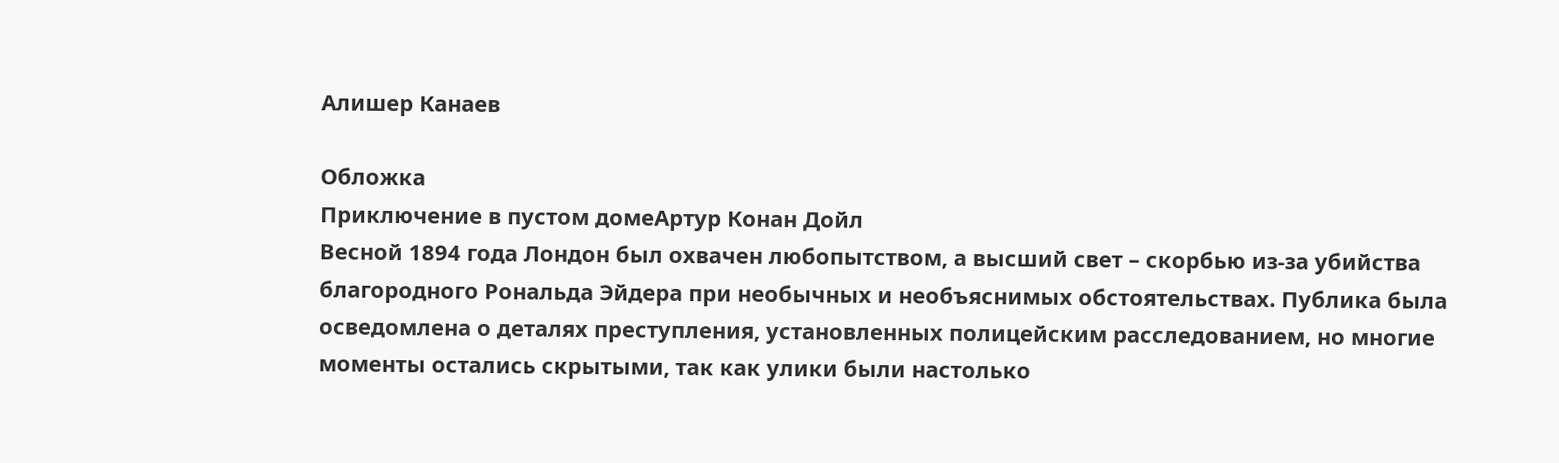Алишер Канаев

Обложка
Приключение в пустом домеАртур Конан Дойл
Весной 1894 года Лондон был охвачен любопытством, а высший свет – скорбью из-за убийства благородного Рональда Эйдера при необычных и необъяснимых обстоятельствах. Публика была осведомлена о деталях преступления, установленных полицейским расследованием, но многие моменты остались скрытыми, так как улики были настолько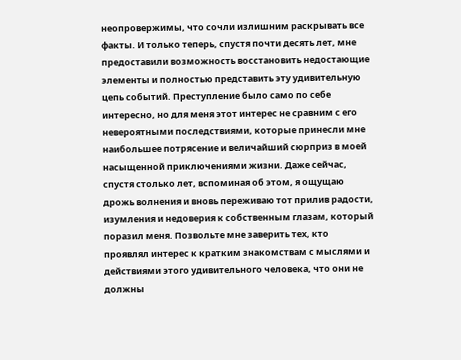неопровержимы, что сочли излишним раскрывать все факты. И только теперь, спустя почти десять лет, мне предоставили возможность восстановить недостающие элементы и полностью представить эту удивительную цепь событий. Преступление было само по себе интересно, но для меня этот интерес не сравним с его невероятными последствиями, которые принесли мне наибольшее потрясение и величайший сюрприз в моей насыщенной приключениями жизни. Даже сейчас, спустя столько лет, вспоминая об этом, я ощущаю дрожь волнения и вновь переживаю тот прилив радости, изумления и недоверия к собственным глазам, который поразил меня. Позвольте мне заверить тех, кто проявлял интерес к кратким знакомствам с мыслями и действиями этого удивительного человека, что они не должны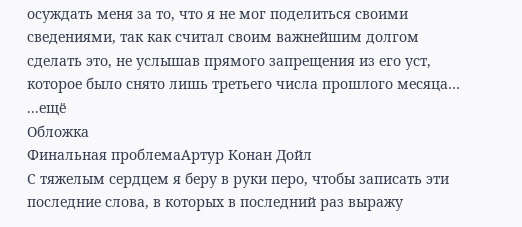осуждать меня за то, что я не мог поделиться своими сведениями, так как считал своим важнейшим долгом сделать это, не услышав прямого запрещения из его уст, которое было снято лишь третьего числа прошлого месяца…
...ещё
Обложка
Финальная проблемаАртур Конан Дойл
С тяжелым сердцем я беру в руки перо, чтобы записать эти последние слова, в которых в последний раз выражу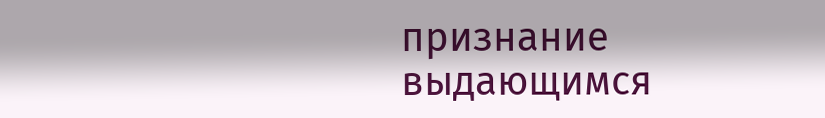признание выдающимся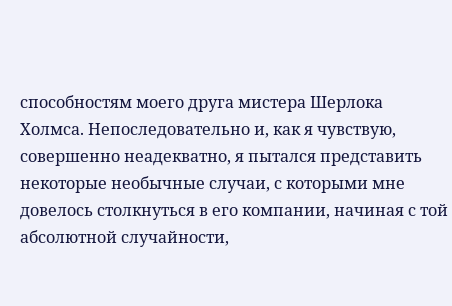способностям моего друга мистера Шерлока Холмса. Непоследовательно и, как я чувствую, совершенно неадекватно, я пытался представить некоторые необычные случаи, с которыми мне довелось столкнуться в его компании, начиная с той абсолютной случайности,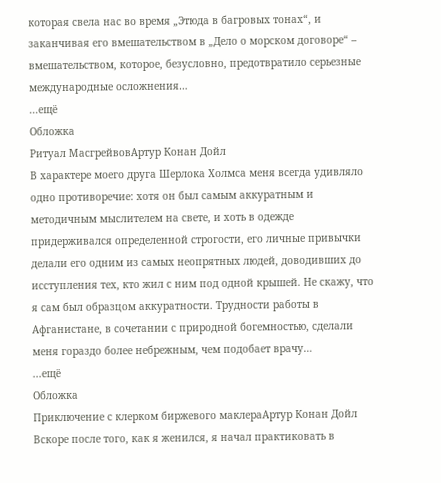которая свела нас во время „Этюда в багровых тонах“, и заканчивая его вмешательством в „Дело о морском договоре“ – вмешательством, которое, безусловно, предотвратило серьезные международные осложнения…
...ещё
Обложка
Ритуал МасгрейвовАртур Конан Дойл
В характере моего друга Шерлока Холмса меня всегда удивляло одно противоречие: хотя он был самым аккуратным и методичным мыслителем на свете, и хоть в одежде придерживался определенной строгости, его личные привычки делали его одним из самых неопрятных людей, доводивших до исступления тех, кто жил с ним под одной крышей. Не скажу, что я сам был образцом аккуратности. Трудности работы в Афганистане, в сочетании с природной богемностью, сделали меня гораздо более небрежным, чем подобает врачу…
...ещё
Обложка
Приключение с клерком биржевого маклераАртур Конан Дойл
Вскоре после того, как я женился, я начал практиковать в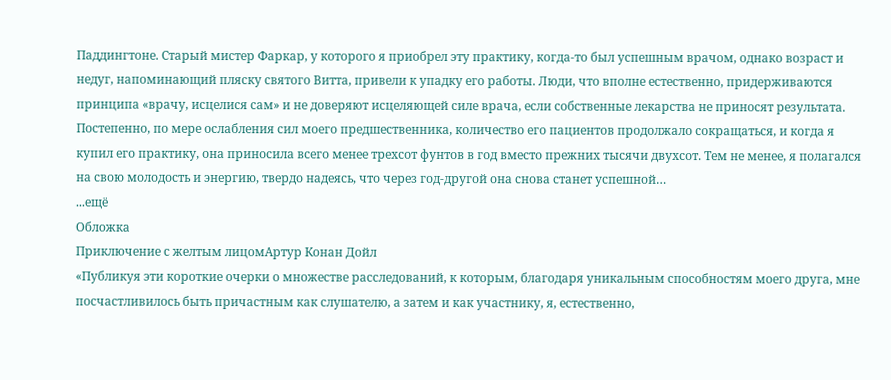Паддингтоне. Старый мистер Фаркар, у которого я приобрел эту практику, когда-то был успешным врачом, однако возраст и недуг, напоминающий пляску святого Витта, привели к упадку его работы. Люди, что вполне естественно, придерживаются принципа «врачу, исцелися сам» и не доверяют исцеляющей силе врача, если собственные лекарства не приносят результата. Постепенно, по мере ослабления сил моего предшественника, количество его пациентов продолжало сокращаться, и когда я купил его практику, она приносила всего менее трехсот фунтов в год вместо прежних тысячи двухсот. Тем не менее, я полагался на свою молодость и энергию, твердо надеясь, что через год-другой она снова станет успешной…
...ещё
Обложка
Приключение с желтым лицомАртур Конан Дойл
«Публикуя эти короткие очерки о множестве расследований, к которым, благодаря уникальным способностям моего друга, мне посчастливилось быть причастным как слушателю, а затем и как участнику, я, естественно,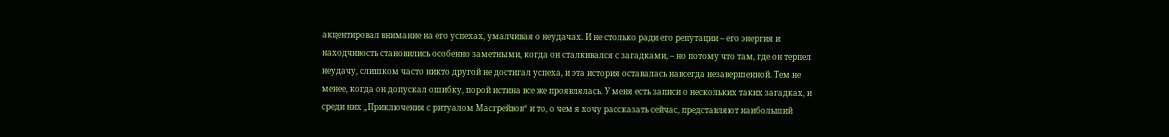акцентировал внимание на его успехах, умалчивая о неудачах. И не столько ради его репутации – его энергия и находчивость становились особенно заметными, когда он сталкивался с загадками, – но потому что там, где он терпел неудачу, слишком часто никто другой не достигал успеха, и эта история оставалась навсегда незавершенной. Тем не менее, когда он допускал ошибку, порой истина все же проявлялась. У меня есть записи о нескольких таких загадках, и среди них „Приключения с ритуалом Масгрейвов“ и то, о чем я хочу рассказать сейчас, представляют наибольший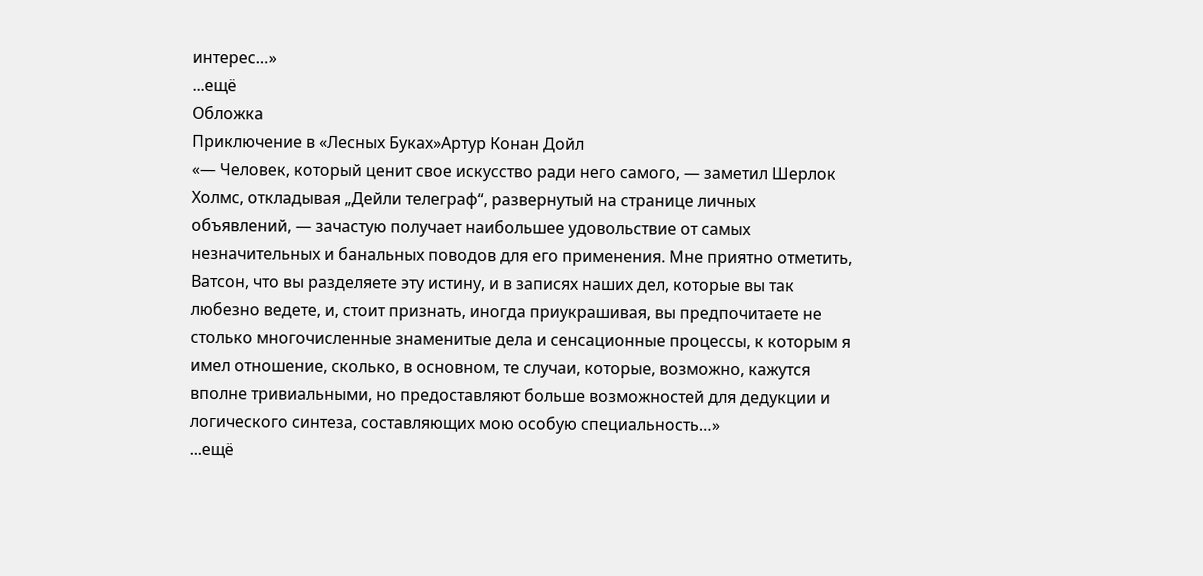интерес…»
...ещё
Обложка
Приключение в «Лесных Буках»Артур Конан Дойл
«— Человек, который ценит свое искусство ради него самого, — заметил Шерлок Холмс, откладывая „Дейли телеграф“, развернутый на странице личных объявлений, — зачастую получает наибольшее удовольствие от самых незначительных и банальных поводов для его применения. Мне приятно отметить, Ватсон, что вы разделяете эту истину, и в записях наших дел, которые вы так любезно ведете, и, стоит признать, иногда приукрашивая, вы предпочитаете не столько многочисленные знаменитые дела и сенсационные процессы, к которым я имел отношение, сколько, в основном, те случаи, которые, возможно, кажутся вполне тривиальными, но предоставляют больше возможностей для дедукции и логического синтеза, составляющих мою особую специальность…»
...ещё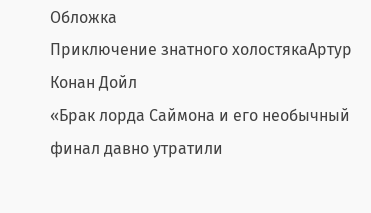Обложка
Приключение знатного холостякаАртур Конан Дойл
«Брак лорда Саймона и его необычный финал давно утратили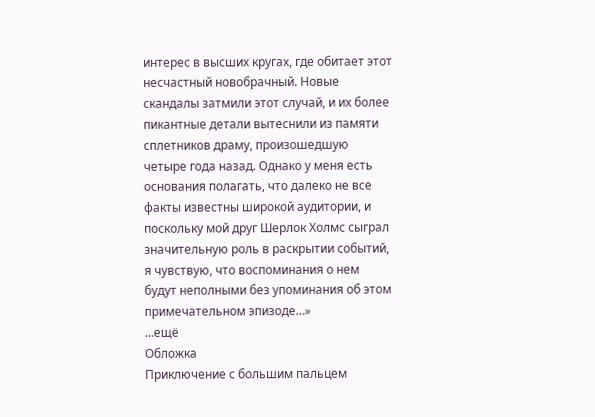интерес в высших кругах, где обитает этот несчастный новобрачный. Новые скандалы затмили этот случай, и их более пикантные детали вытеснили из памяти сплетников драму, произошедшую четыре года назад. Однако у меня есть основания полагать, что далеко не все факты известны широкой аудитории, и поскольку мой друг Шерлок Холмс сыграл значительную роль в раскрытии событий, я чувствую, что воспоминания о нем будут неполными без упоминания об этом примечательном эпизоде…»
...ещё
Обложка
Приключение с большим пальцем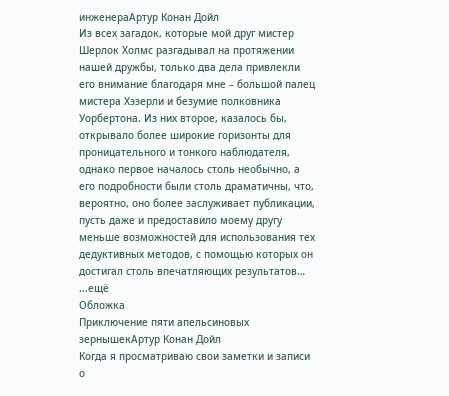инженераАртур Конан Дойл
Из всех загадок, которые мой друг мистер Шерлок Холмс разгадывал на протяжении нашей дружбы, только два дела привлекли его внимание благодаря мне – большой палец мистера Хэзерли и безумие полковника Уорбертона. Из них второе, казалось бы, открывало более широкие горизонты для проницательного и тонкого наблюдателя, однако первое началось столь необычно, а его подробности были столь драматичны, что, вероятно, оно более заслуживает публикации, пусть даже и предоставило моему другу меньше возможностей для использования тех дедуктивных методов, с помощью которых он достигал столь впечатляющих результатов…
...ещё
Обложка
Приключение пяти апельсиновых зернышекАртур Конан Дойл
Когда я просматриваю свои заметки и записи о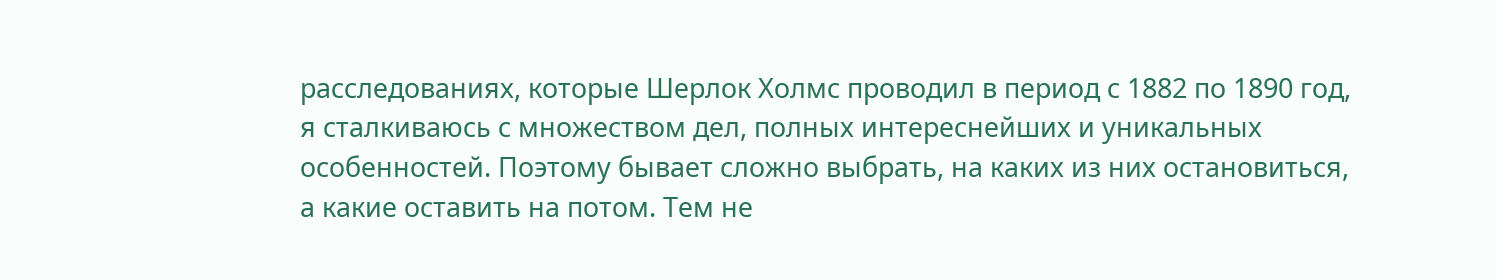расследованиях, которые Шерлок Холмс проводил в период с 1882 по 1890 год, я сталкиваюсь с множеством дел, полных интереснейших и уникальных особенностей. Поэтому бывает сложно выбрать, на каких из них остановиться, а какие оставить на потом. Тем не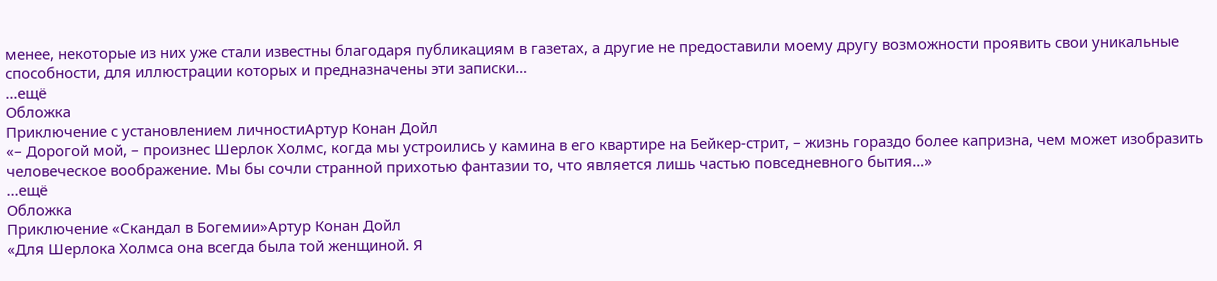менее, некоторые из них уже стали известны благодаря публикациям в газетах, а другие не предоставили моему другу возможности проявить свои уникальные способности, для иллюстрации которых и предназначены эти записки…
...ещё
Обложка
Приключение с установлением личностиАртур Конан Дойл
«– Дорогой мой, – произнес Шерлок Холмс, когда мы устроились у камина в его квартире на Бейкер-стрит, – жизнь гораздо более капризна, чем может изобразить человеческое воображение. Мы бы сочли странной прихотью фантазии то, что является лишь частью повседневного бытия…»
...ещё
Обложка
Приключение «Скандал в Богемии»Артур Конан Дойл
«Для Шерлока Холмса она всегда была той женщиной. Я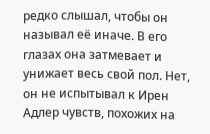редко слышал, чтобы он называл её иначе. В его глазах она затмевает и унижает весь свой пол. Нет, он не испытывал к Ирен Адлер чувств, похожих на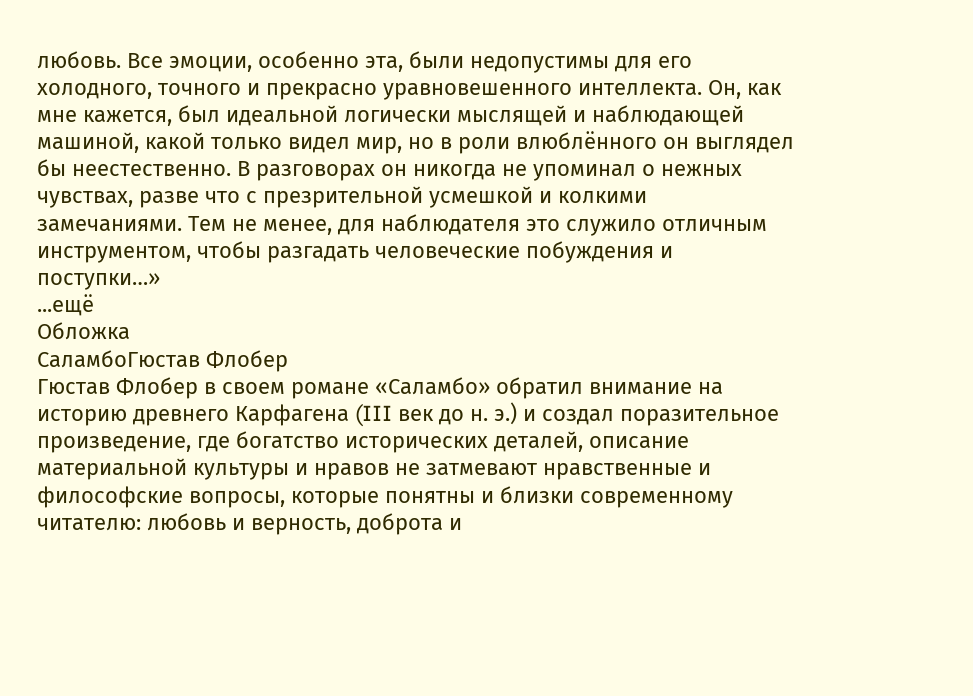любовь. Все эмоции, особенно эта, были недопустимы для его холодного, точного и прекрасно уравновешенного интеллекта. Он, как мне кажется, был идеальной логически мыслящей и наблюдающей машиной, какой только видел мир, но в роли влюблённого он выглядел бы неестественно. В разговорах он никогда не упоминал о нежных чувствах, разве что с презрительной усмешкой и колкими замечаниями. Тем не менее, для наблюдателя это служило отличным инструментом, чтобы разгадать человеческие побуждения и поступки…»
...ещё
Обложка
СаламбоГюстав Флобер
Гюстав Флобер в своем романе «Саламбо» обратил внимание на историю древнего Карфагена (III век до н. э.) и создал поразительное произведение, где богатство исторических деталей, описание материальной культуры и нравов не затмевают нравственные и философские вопросы, которые понятны и близки современному читателю: любовь и верность, доброта и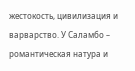жестокость, цивилизация и варварство. У Саламбо – романтическая натура и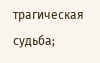трагическая судьба;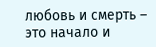любовь и смерть – это начало и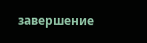завершение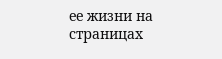ее жизни на страницах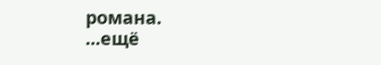романа.
...ещё